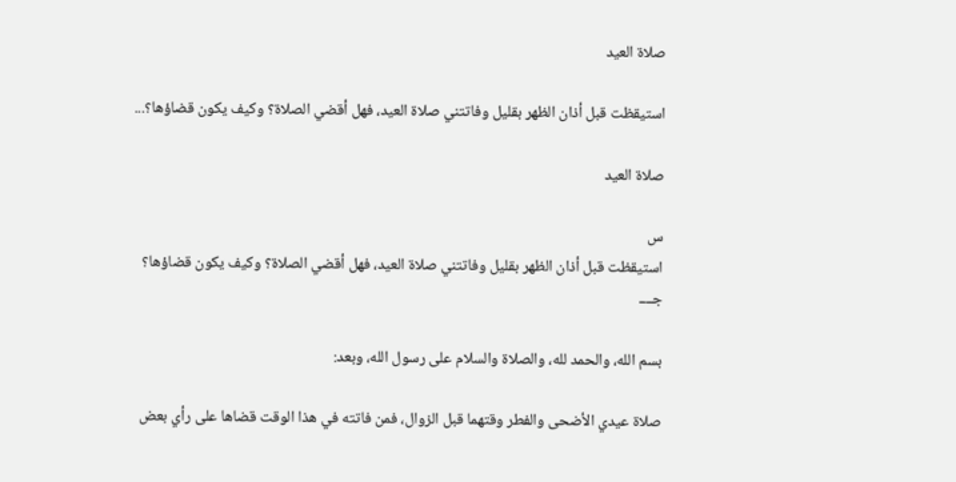صلاة العيد

استيقظت قبل أذان الظهر بقليل وفاتتني صلاة العيد، فهل أقضي الصلاة؟ وكيف يكون قضاؤها؟...

صلاة العيد

س
استيقظت قبل أذان الظهر بقليل وفاتتني صلاة العيد، فهل أقضي الصلاة؟ وكيف يكون قضاؤها؟
جــــ

بسم الله، والحمد لله، والصلاة والسلام على رسول الله، وبعد:

صلاة عيدي الأضحى والفطر وقتهما قبل الزوال، فمن فاتته في هذا الوقت قضاها على رأي بعض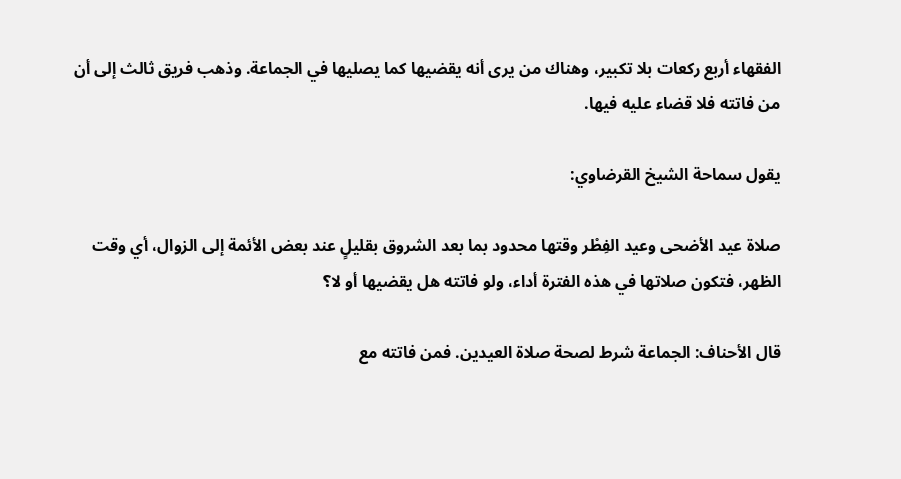الفقهاء أربع ركعات بلا تكبير، وهناك من يرى أنه يقضيها كما يصليها في الجماعة. وذهب فريق ثالث إلى أن من فاتته فلا قضاء عليه فيها.

يقول سماحة الشيخ القرضاوي:

صلاة عيد الأضحى وعيد الفِطْر وقتها محدود بما بعد الشروق بقليلٍ عند بعض الأئمة إلى الزوال، أي وقت الظهر، فتكون صلاتها في هذه الفترة أداء، ولو فاتته هل يقضيها أو لا؟

قال الأحناف: الجماعة شرط لصحة صلاة العيدين. فمن فاتته مع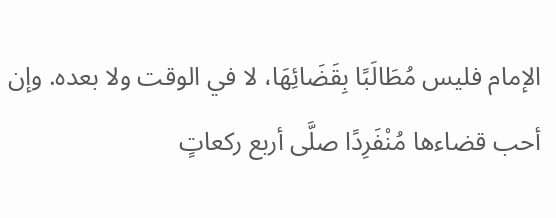الإمام فليس مُطَالَبًا بِقَضَائِهَا، لا في الوقت ولا بعده. وإن أحب قضاءها مُنْفَرِدًا صلَّى أربع ركعاتٍ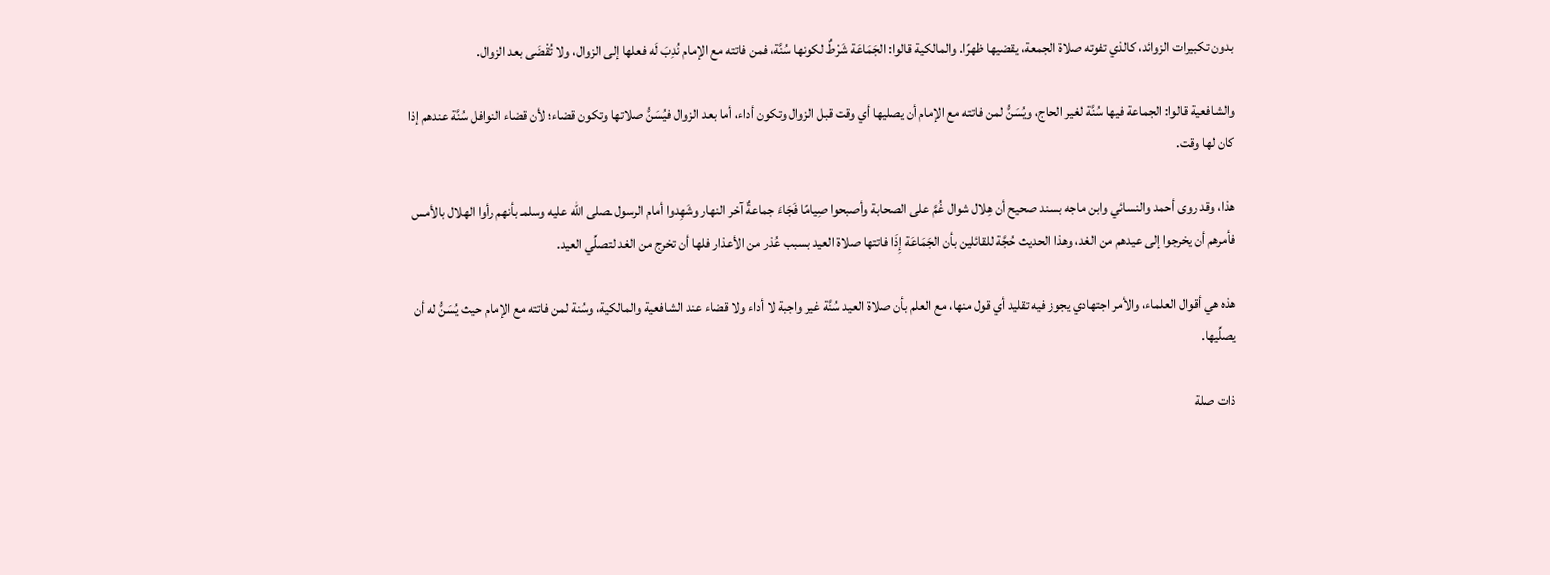بدون تكبيرات الزوائد، كالذي تفوته صلاة الجمعة، يقضيها ظهرًا. والمالكية قالوا: الجَمَاعَة شَرْطٌ لكونها سُنَّة، فمن فاتته مع الإمام نُدِبَ لَه فعلها إلى الزوال، ولا تُقْضَى بعد الزوال.

والشافعية قالوا: الجماعة فيها سُنَّة لغير الحاج، ويُسَنُّ لمن فاتته مع الإمام أن يصليها أي وقت قبل الزوال وتكون أداء، أما بعد الزوال فيُسَنُّ صلاتها وتكون قضاء؛ لأن قضاء النوافل سُنَّة عندهم إذا كان لها وقت.

هذا، وقد روى أحمد والنسائي وابن ماجه بسند صحيح أن هِلال شوال غُمَّ على الصحابة وأصبحوا صِيامًا فَجَاءَ جماعةٌ آخر النهار وشَهِدوا أمام الرسول ـصلى الله عليه وسلمـ بأنهم رأوا الهلال بالأمس فأمرهم أن يخرجوا إلى عيدهم من الغد، وهذا الحديث حُجَّة للقائلين بأن الجَمَاعَة إِذَا فاتتها صلاة العيد بسبب عُذر من الأعذار فلها أن تخرج من الغد لتصلِّي العيد.

هذه هي أقوال العلماء، والأمر اجتهادي يجوز فيه تقليد أي قول منها، مع العلم بأن صلاة العيد سُنَّة غير واجبة لا أداء ولا قضاء عند الشافعية والمالكية، وسُنة لمن فاتته مع الإمام حيث يُسَنُّ له أن يصلِّيها.

ذات صلة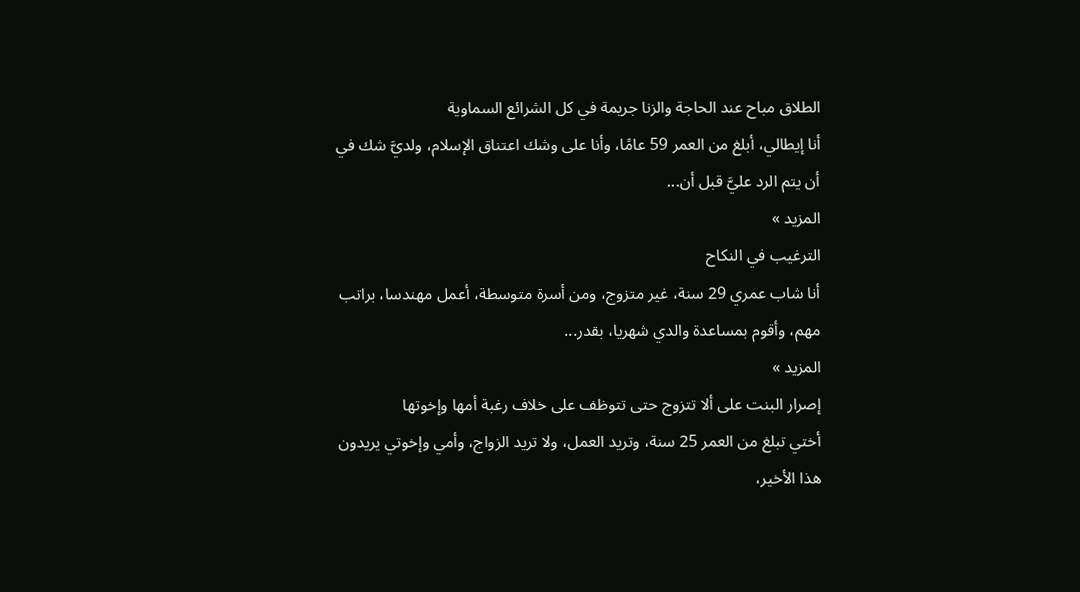الطلاق مباح عند الحاجة والزنا جريمة في كل الشرائع السماوية
أنا إيطالي، أبلغ من العمر 59 عامًا، وأنا على وشك اعتناق الإسلام، ولديَّ شك في أن يتم الرد عليَّ قبل أن...
المزيد »
الترغيب في النكاح
أنا شاب عمري 29 سنة، غير متزوج، ومن أسرة متوسطة، أعمل مهندسا، براتب مهم، وأقوم بمساعدة والدي شهريا، بقدر...
المزيد »
إصرار البنت على ألا تتزوج حتى تتوظف على خلاف رغبة أمها وإخوتها
أختي تبلغ من العمر 25 سنة، وتريد العمل، ولا تريد الزواج، وأمي وإخوتي يريدون هذا الأخير،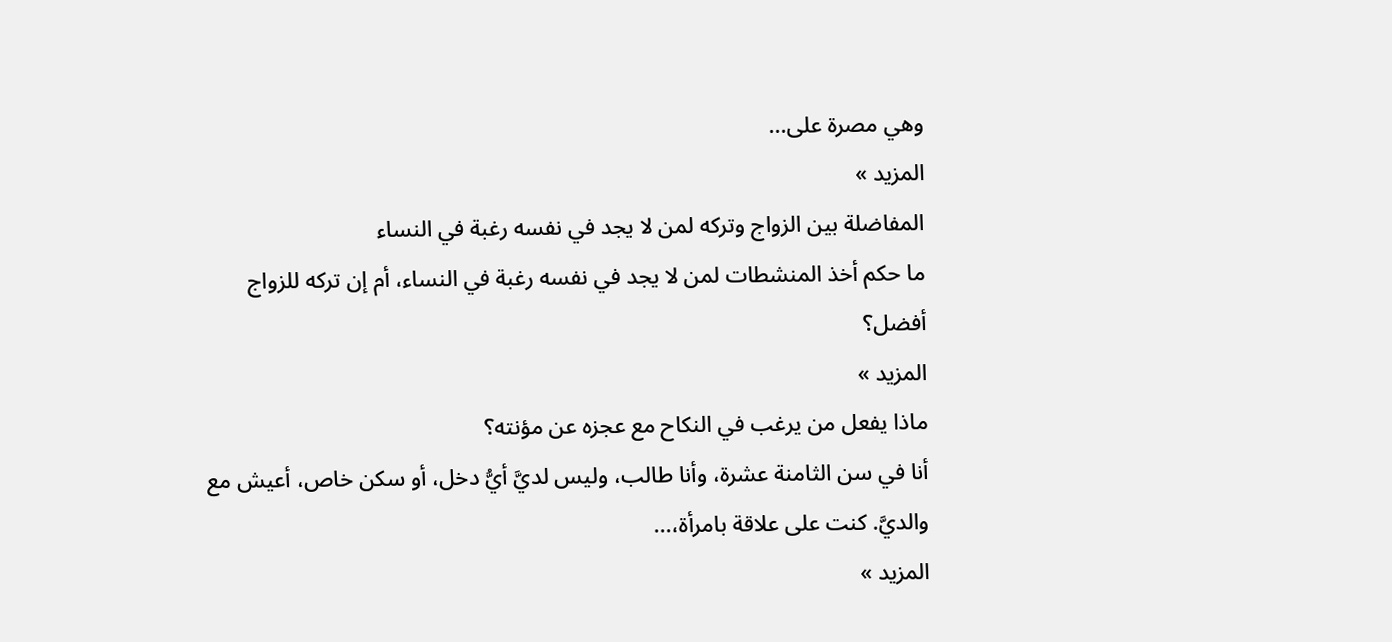وهي مصرة على...
المزيد »
المفاضلة بين الزواج وتركه لمن لا يجد في نفسه رغبة في النساء
ما حكم أخذ المنشطات لمن لا يجد في نفسه رغبة في النساء، أم إن تركه للزواج أفضل؟
المزيد »
ماذا يفعل من يرغب في النكاح مع عجزه عن مؤنته؟
أنا في سن الثامنة عشرة، وأنا طالب، وليس لديَّ أيُّ دخل، أو سكن خاص، أعيش مع والديَّ. كنت على علاقة بامرأة،...
المزيد »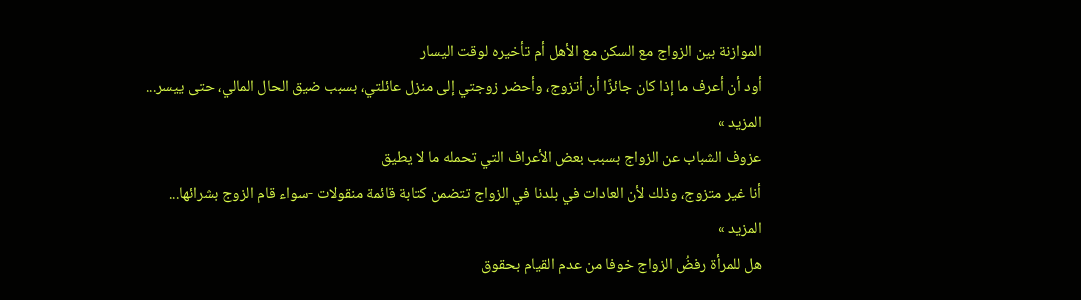الموازنة بين الزواج مع السكن مع الأهل أم تأخيره لوقت اليسار
أود أن أعرف ما إذا كان جائزًا أن أتزوج، وأحضر زوجتي إلى منزل عائلتي، بسبب ضيق الحال المالي، حتى ييسر...
المزيد »
عزوف الشباب عن الزواج بسبب بعض الأعراف التي تحمله ما لا يطيق
أنا غير متزوج، وذلك لأن العادات في بلدنا في الزواج تتضمن كتابة قائمة منقولات -سواء قام الزوج بشرائها...
المزيد »
هل للمرأة رفضُ الزواج خوفا من عدم القيام بحقوق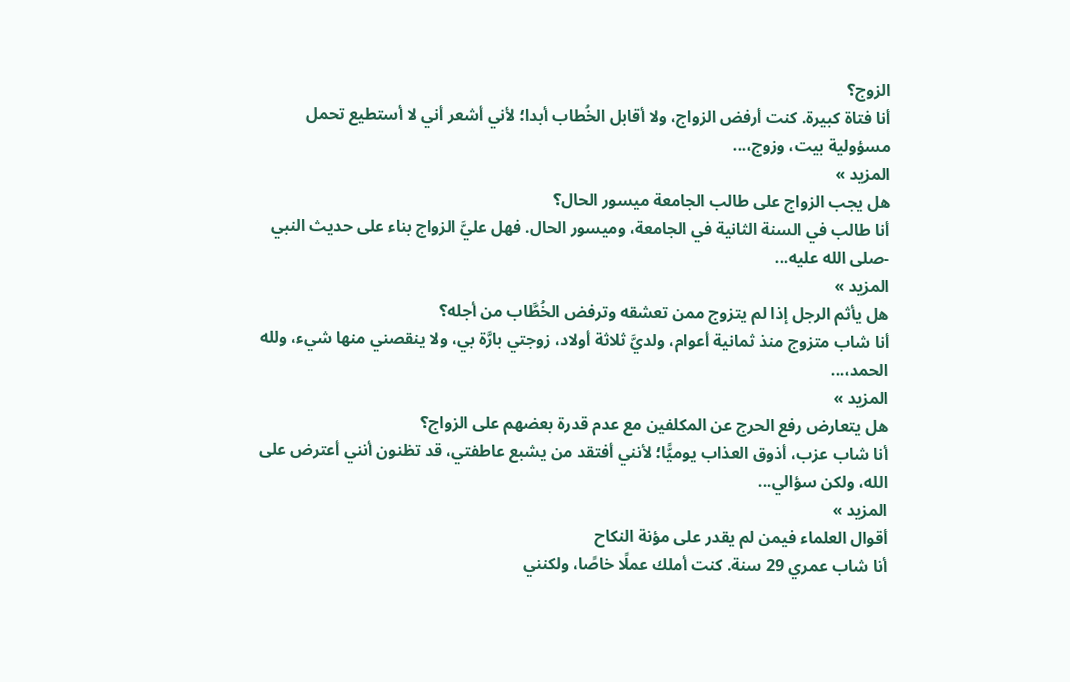الزوج؟
أنا فتاة كبيرة. كنت أرفض الزواج، ولا أقابل الخُطاب أبدا؛ لأني أشعر أني لا أستطيع تحمل مسؤولية بيت، وزوج،...
المزيد »
هل يجب الزواج على طالب الجامعة ميسور الحال؟
أنا طالب في السنة الثانية في الجامعة، وميسور الحال. فهل عليَّ الزواج بناء على حديث النبي -صلى الله عليه...
المزيد »
هل يأثم الرجل إذا لم يتزوج ممن تعشقه وترفض الخُطَّاب من أجله؟
أنا شاب متزوج منذ ثمانية أعوام، ولديَّ ثلاثة أولاد، زوجتي بارَّة بي، ولا ينقصني منها شيء، ولله الحمد،...
المزيد »
هل يتعارض رفع الحرج عن المكلفين مع عدم قدرة بعضهم على الزواج؟
أنا شاب عزب، أذوق العذاب يوميًّا؛ لأنني أفتقد من يشبع عاطفتي، قد تظنون أنني أعترض على الله، ولكن سؤالي...
المزيد »
أقوال العلماء فيمن لم يقدر على مؤنة النكاح
أنا شاب عمري 29 سنة. كنت أملك عملًا خاصًا، ولكنني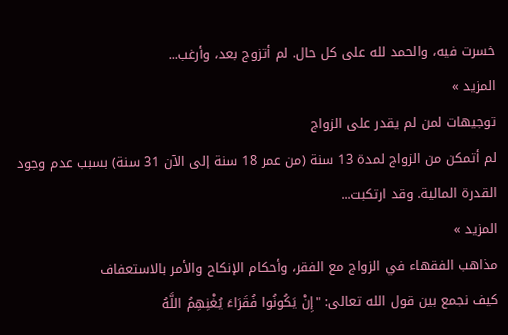خسرت فيه، والحمد لله على كل حال. لم أتزوج بعد، وأرغب...
المزيد »
توجيهات لمن لم يقدر على الزواج
لم أتمكن من الزواج لمدة 13 سنة (من عمر 18 سنة إلى الآن 31 سنة) بسبب عدم وجود القدرة المالية. وقد ارتكبت...
المزيد »
مذاهب الفقهاء في الزواج مع الفقر، وأحكام الإنكاح والأمر بالاستعفاف
كيف نجمع بين قول الله تعالى: "إِنْ يَكُونُوا فُقَرَاءَ يُغْنِهِمُ اللَّهُ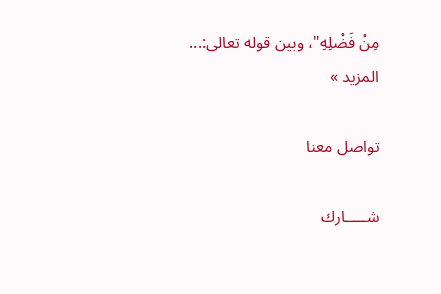مِنْ فَضْلِهِ"، وبين قوله تعالى:...
المزيد »

تواصل معنا

شـــــارك